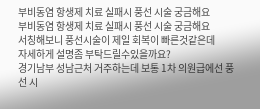부비동염 항생제 치료 실패시 풍선 시술 궁금해요
부비동염 항생제 치료 실패시 풍선 시술 궁금해요
서칭해보니 풍선시술이 제일 회복이 빠른것같은데
자세하게 설명좀 부탁드릴수있을까요?
경기남부 성남근처 거주하는데 보통 1차 의원급에선 풍선 시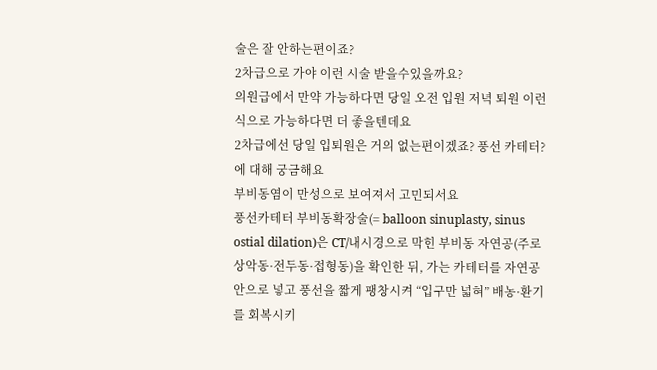술은 잘 안하는편이죠?
2차급으로 가야 이런 시술 받을수있을까요?
의원급에서 만약 가능하다면 당일 오전 입원 저녁 퇴원 이런식으로 가능하다면 더 좋을텐데요
2차급에선 당일 입퇴원은 거의 없는편이겠죠? 풍선 카테터? 에 대해 궁금해요
부비동염이 만성으로 보여져서 고민되서요
풍선카테터 부비동확장술(= balloon sinuplasty, sinus ostial dilation)은 CT/내시경으로 막힌 부비동 자연공(주로 상악동·전두동·접형동)을 확인한 뒤, 가는 카테터를 자연공 안으로 넣고 풍선을 짧게 팽창시켜 “입구만 넓혀” 배농·환기를 회복시키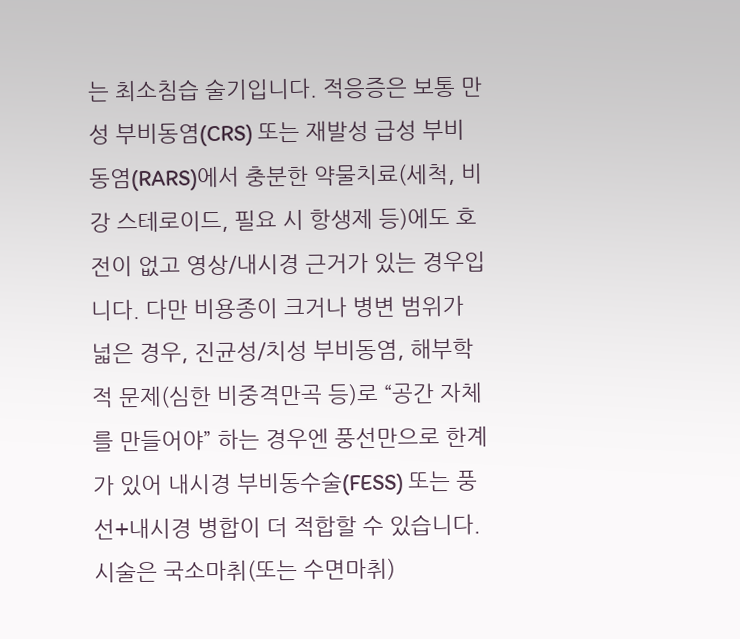는 최소침습 술기입니다. 적응증은 보통 만성 부비동염(CRS) 또는 재발성 급성 부비동염(RARS)에서 충분한 약물치료(세척, 비강 스테로이드, 필요 시 항생제 등)에도 호전이 없고 영상/내시경 근거가 있는 경우입니다. 다만 비용종이 크거나 병변 범위가 넓은 경우, 진균성/치성 부비동염, 해부학적 문제(심한 비중격만곡 등)로 “공간 자체를 만들어야” 하는 경우엔 풍선만으로 한계가 있어 내시경 부비동수술(FESS) 또는 풍선+내시경 병합이 더 적합할 수 있습니다.
시술은 국소마취(또는 수면마취)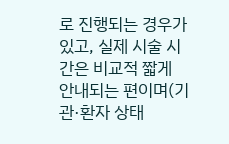로 진행되는 경우가 있고, 실제 시술 시간은 비교적 짧게 안내되는 편이며(기관·환자 상태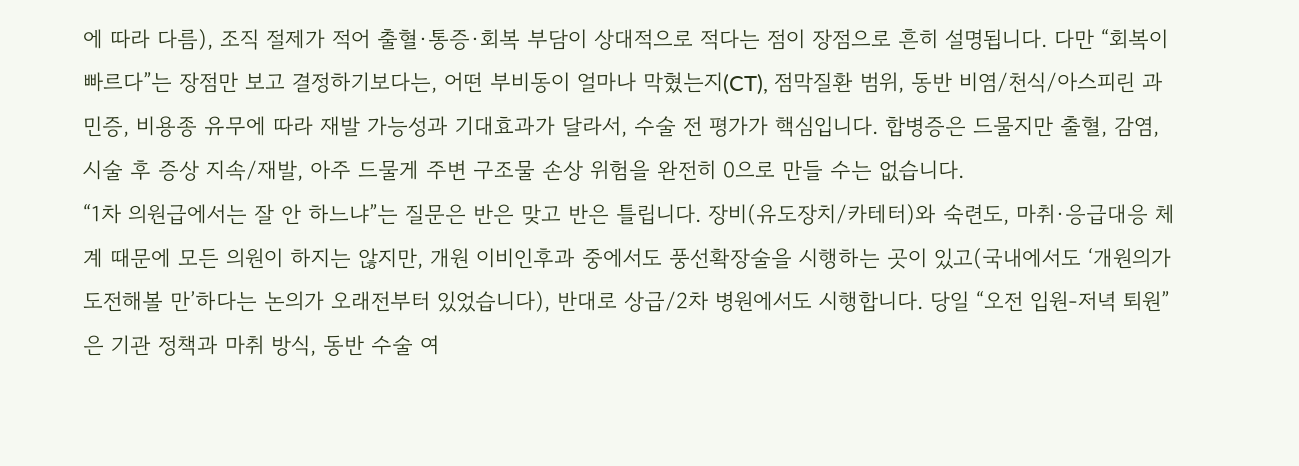에 따라 다름), 조직 절제가 적어 출혈·통증·회복 부담이 상대적으로 적다는 점이 장점으로 흔히 설명됩니다. 다만 “회복이 빠르다”는 장점만 보고 결정하기보다는, 어떤 부비동이 얼마나 막혔는지(CT), 점막질환 범위, 동반 비염/천식/아스피린 과민증, 비용종 유무에 따라 재발 가능성과 기대효과가 달라서, 수술 전 평가가 핵심입니다. 합병증은 드물지만 출혈, 감염, 시술 후 증상 지속/재발, 아주 드물게 주변 구조물 손상 위험을 완전히 0으로 만들 수는 없습니다.
“1차 의원급에서는 잘 안 하느냐”는 질문은 반은 맞고 반은 틀립니다. 장비(유도장치/카테터)와 숙련도, 마취·응급대응 체계 때문에 모든 의원이 하지는 않지만, 개원 이비인후과 중에서도 풍선확장술을 시행하는 곳이 있고(국내에서도 ‘개원의가 도전해볼 만’하다는 논의가 오래전부터 있었습니다), 반대로 상급/2차 병원에서도 시행합니다. 당일 “오전 입원-저녁 퇴원”은 기관 정책과 마취 방식, 동반 수술 여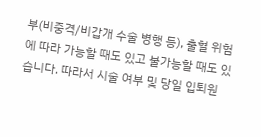부(비중격/비갑개 수술 병행 등), 출혈 위험에 따라 가능할 때도 있고 불가능할 때도 있습니다. 따라서 시술 여부 및 당일 입퇴원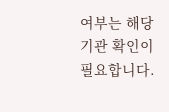여부는 해당 기관 확인이 필요합니다.